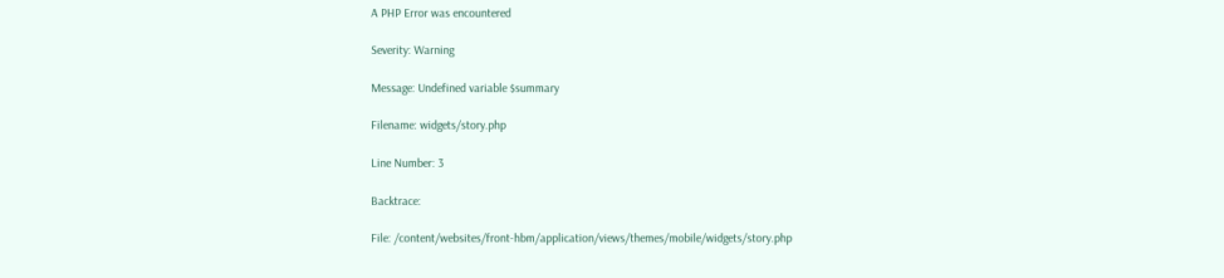A PHP Error was encountered

Severity: Warning

Message: Undefined variable $summary

Filename: widgets/story.php

Line Number: 3

Backtrace:

File: /content/websites/front-hbm/application/views/themes/mobile/widgets/story.php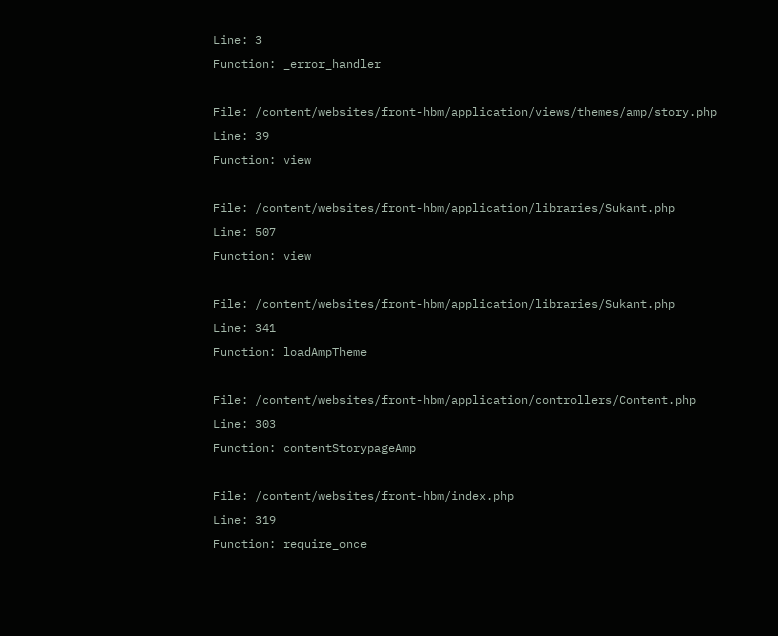Line: 3
Function: _error_handler

File: /content/websites/front-hbm/application/views/themes/amp/story.php
Line: 39
Function: view

File: /content/websites/front-hbm/application/libraries/Sukant.php
Line: 507
Function: view

File: /content/websites/front-hbm/application/libraries/Sukant.php
Line: 341
Function: loadAmpTheme

File: /content/websites/front-hbm/application/controllers/Content.php
Line: 303
Function: contentStorypageAmp

File: /content/websites/front-hbm/index.php
Line: 319
Function: require_once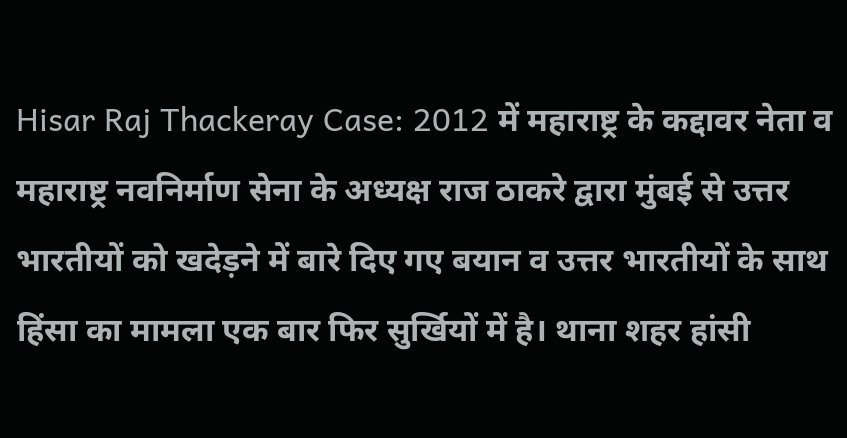Hisar Raj Thackeray Case: 2012 में महाराष्ट्र के कद्दावर नेता व महाराष्ट्र नवनिर्माण सेना के अध्यक्ष राज ठाकरे द्वारा मुंबई से उत्तर भारतीयों को खदेड़ने में बारे दिए गए बयान व उत्तर भारतीयों के साथ हिंसा का मामला एक बार फिर सुर्खियों में है। थाना शहर हांसी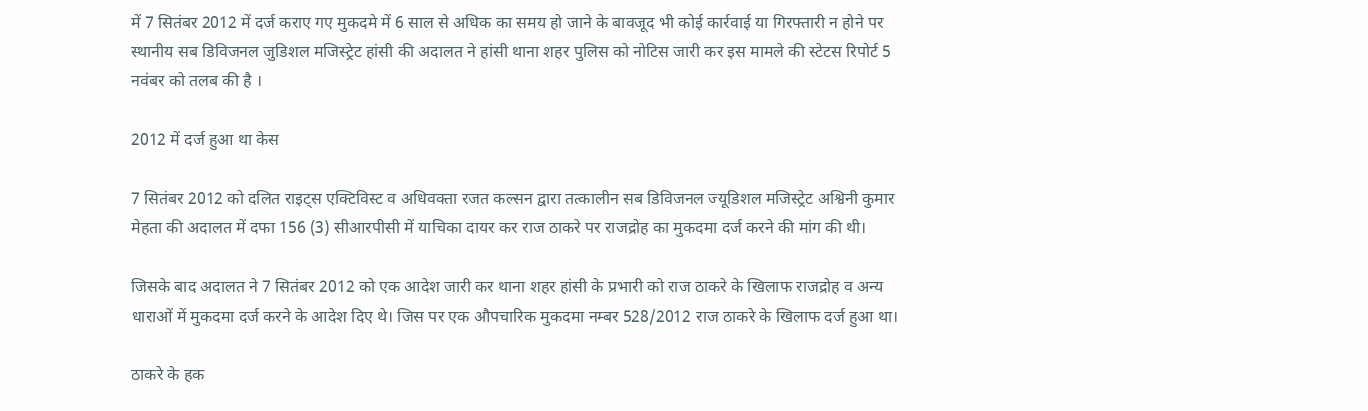में 7 सितंबर 2012 में दर्ज कराए गए मुकदमे में 6 साल से अधिक का समय हो जाने के बावजूद भी कोई कार्रवाई या गिरफ्तारी न होने पर स्थानीय सब डिविजनल जुडिशल मजिस्ट्रेट हांसी की अदालत ने हांसी थाना शहर पुलिस को नोटिस जारी कर इस मामले की स्टेटस रिपोर्ट 5 नवंबर को तलब की है ।

2012 में दर्ज हुआ था केस

7 सितंबर 2012 को दलित राइट्स एक्टिविस्ट व अधिवक्ता रजत कल्सन द्वारा तत्कालीन सब डिविजनल ज्यूडिशल मजिस्ट्रेट अश्विनी कुमार मेहता की अदालत में दफा 156 (3) सीआरपीसी में याचिका दायर कर राज ठाकरे पर राजद्रोह का मुकदमा दर्ज करने की मांग की थी।

जिसके बाद अदालत ने 7 सितंबर 2012 को एक आदेश जारी कर थाना शहर हांसी के प्रभारी को राज ठाकरे के खिलाफ राजद्रोह व अन्य धाराओं में मुकदमा दर्ज करने के आदेश दिए थे। जिस पर एक औपचारिक मुकदमा नम्बर 528/2012 राज ठाकरे के खिलाफ दर्ज हुआ था।

ठाकरे के हक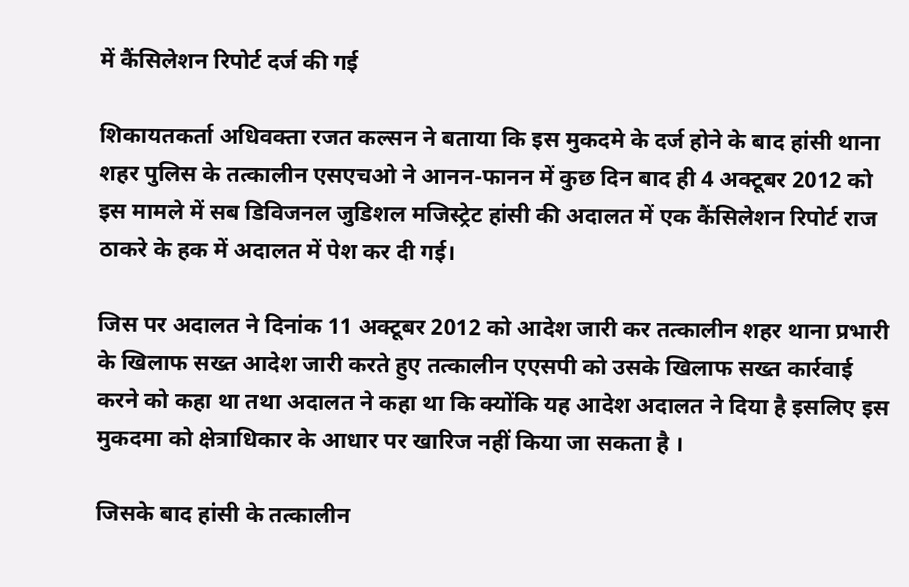में कैंसिलेशन रिपोर्ट दर्ज की गई

शिकायतकर्ता अधिवक्ता रजत कल्सन ने बताया कि इस मुकदमे के दर्ज होने के बाद हांसी थाना शहर पुलिस के तत्कालीन एसएचओ ने आनन-फानन में कुछ दिन बाद ही 4 अक्टूबर 2012 को इस मामले में सब डिविजनल जुडिशल मजिस्ट्रेट हांसी की अदालत में एक कैंसिलेशन रिपोर्ट राज ठाकरे के हक में अदालत में पेश कर दी गई।

जिस पर अदालत ने दिनांक 11 अक्टूबर 2012 को आदेश जारी कर तत्कालीन शहर थाना प्रभारी के खिलाफ सख्त आदेश जारी करते हुए तत्कालीन एएसपी को उसके खिलाफ सख्त कार्रवाई करने को कहा था तथा अदालत ने कहा था कि क्योंकि यह आदेश अदालत ने दिया है इसलिए इस मुकदमा को क्षेत्राधिकार के आधार पर खारिज नहीं किया जा सकता है ।

जिसके बाद हांसी के तत्कालीन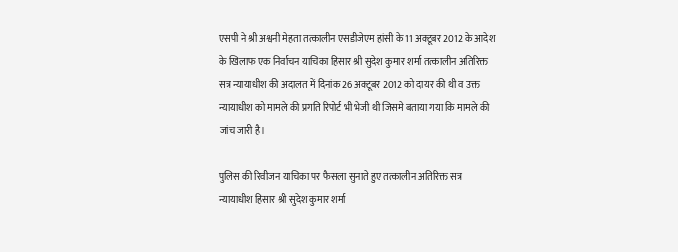एसपी ने श्री अश्वनी मेहता तत्कालीन एसडीजेएम हांसी के 11 अक्टूबर 2012 के आदेश के खिलाफ एक निर्वाचन याचिका हिसार श्री सुदेश कुमार शर्मा तत्कालीन अतिरिक्त सत्र न्यायाधीश की अदालत में दिनांक 26 अक्टूबर 2012 को दायर की थी व उक्त न्यायाधीश को मामले की प्रगति रिपोर्ट भी भेजी थी जिसमे बताया गया कि मामले की जांच जारी है।

पुलिस की रिवीजन याचिका पर फैसला सुनाते हुए तत्कालीन अतिरिक्त सत्र न्यायाधीश हिसार श्री सुदेश कुमार शर्मा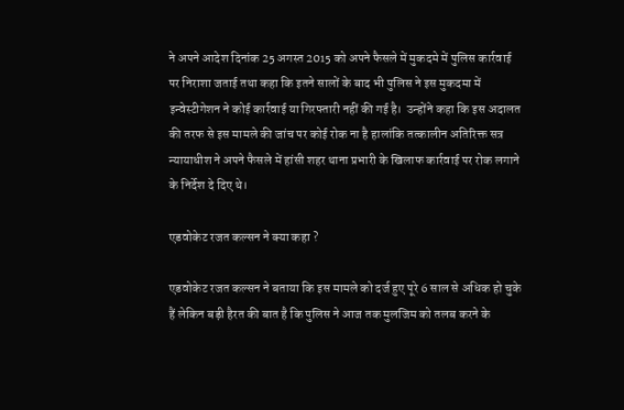ने अपने आदेश दिनांक 25 अगस्त 2015 को अपने फैसले में मुकदमे में पुलिस कार्रवाई पर निराशा जताई तथा कहा कि इतने सालों के बाद भी पुलिस ने इस मुकदमा में इन्वेस्टीगेशन ने कोई कार्रवाई या गिरफ्तारी नहीं की गई है।  उन्होंने कहा कि इस अदालत की तरफ से इस मामले की जांच पर कोई रोक ना है हालांकि तत्कालीन अतिरिक्त सत्र न्यायाधीश ने अपने फैसले में हांसी शहर थाना प्रभारी के खिलाफ कार्रवाई पर रोक लगाने के निर्देश दे दिए थे।

एडवोकेट रजत कल्सन ने क्या कहा ?

एडवोकेट रजत कल्सन ने बताया कि इस मामले को दर्ज हुए पूरे 6 साल से अधिक हो चुके हैं लेकिन बड़ी हैरत की बात है कि पुलिस ने आज तक मुलजिम को तलब करने के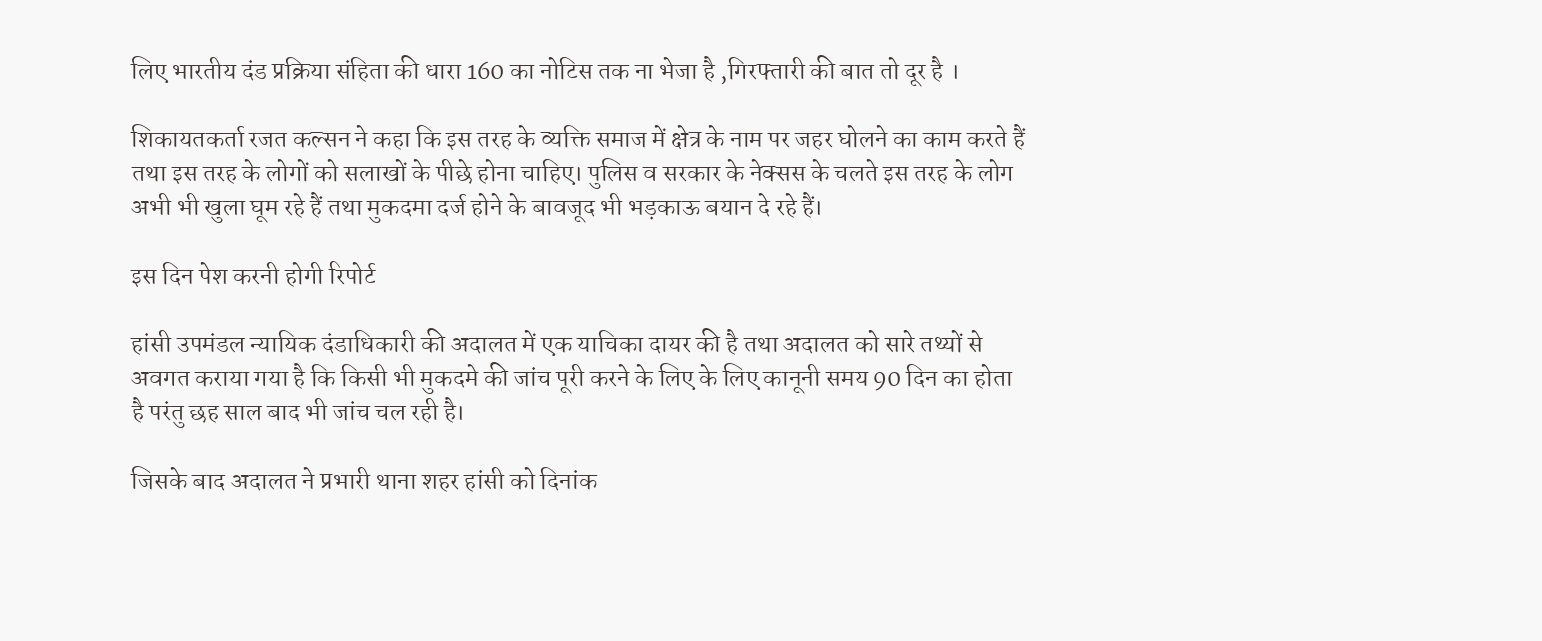लिए भारतीय दंड प्रक्रिया संहिता की धारा 160 का नोटिस तक ना भेजा है ,गिरफ्तारी की बात तो दूर है ।

शिकायतकर्ता रजत कल्सन ने कहा कि इस तरह के व्यक्ति समाज में क्षेत्र के नाम पर जहर घोलने का काम करते हैं तथा इस तरह के लोगों को सलाखों के पीछे होना चाहिए। पुलिस व सरकार के नेक्सस के चलते इस तरह के लोग अभी भी खुला घूम रहे हैं तथा मुकदमा दर्ज होने के बावजूद भी भड़काऊ बयान दे रहे हैं।

इस दिन पेश करनी होगी रिपोर्ट

हांसी उपमंडल न्यायिक दंडाधिकारी की अदालत में एक याचिका दायर की है तथा अदालत को सारे तथ्यों से अवगत कराया गया है कि किसी भी मुकदमे की जांच पूरी करने के लिए के लिए कानूनी समय 90 दिन का होता है परंतु छह साल बाद भी जांच चल रही है।

जिसके बाद अदालत ने प्रभारी थाना शहर हांसी को दिनांक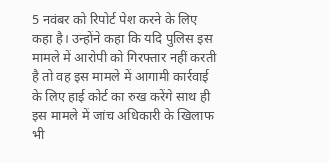5 नवंबर को रिपोर्ट पेश करने के लिए कहा है। उन्होंने कहा कि यदि पुलिस इस मामले में आरोपी को गिरफ्तार नहीं करती है तो वह इस मामले में आगामी कार्रवाई के लिए हाई कोर्ट का रुख करेंगे साथ ही इस मामले में जांच अधिकारी के खिलाफ भी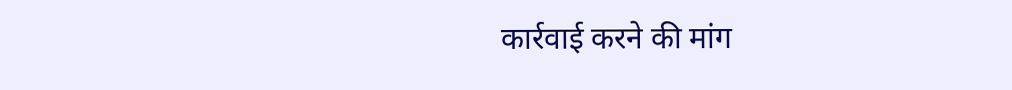कार्रवाई करने की मांग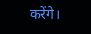करेंगे।